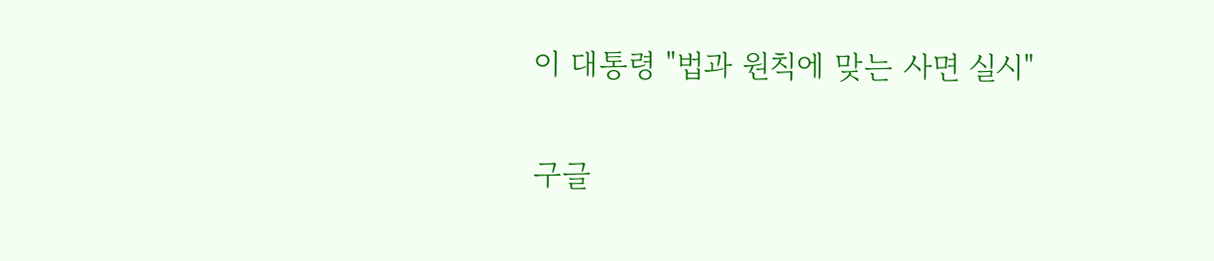이 대통령 "법과 원칙에 맞는 사면 실시"


구글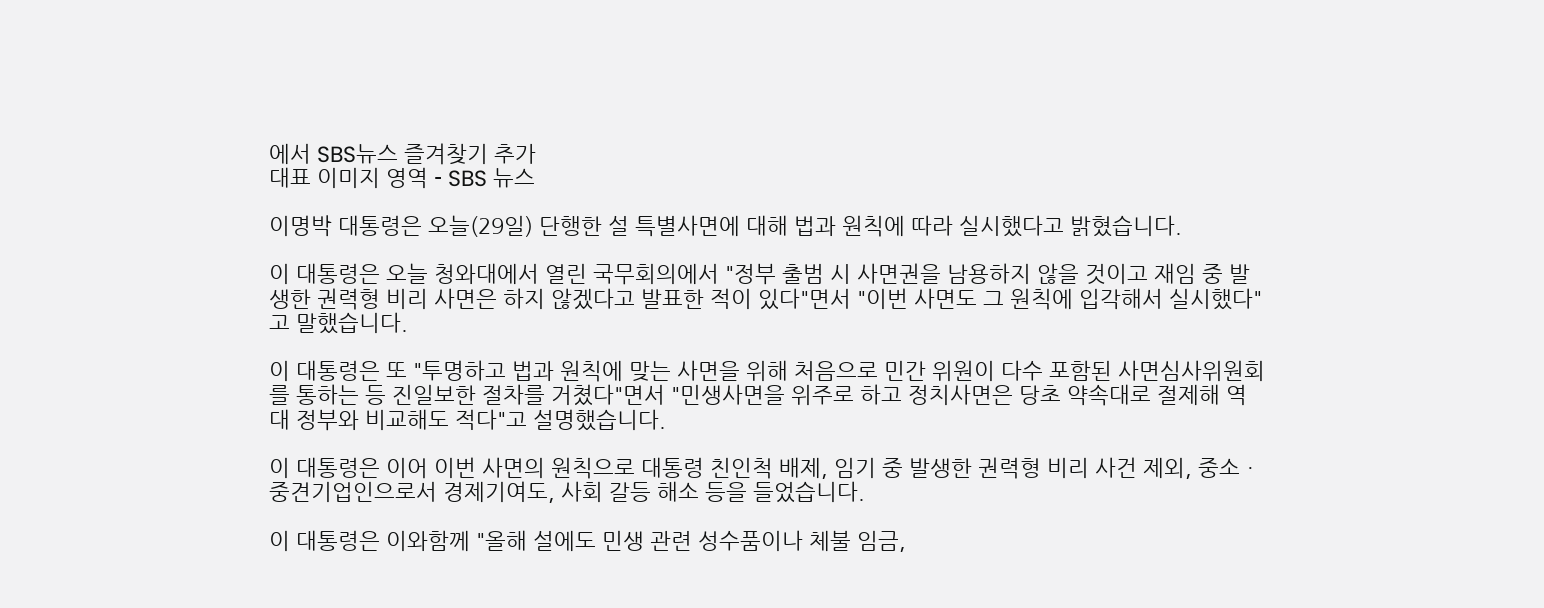에서 SBS뉴스 즐겨찾기 추가
대표 이미지 영역 - SBS 뉴스

이명박 대통령은 오늘(29일) 단행한 설 특별사면에 대해 법과 원칙에 따라 실시했다고 밝혔습니다.

이 대통령은 오늘 청와대에서 열린 국무회의에서 "정부 출범 시 사면권을 남용하지 않을 것이고 재임 중 발생한 권력형 비리 사면은 하지 않겠다고 발표한 적이 있다"면서 "이번 사면도 그 원칙에 입각해서 실시했다"고 말했습니다.

이 대통령은 또 "투명하고 법과 원칙에 맞는 사면을 위해 처음으로 민간 위원이 다수 포함된 사면심사위원회를 통하는 등 진일보한 절차를 거쳤다"면서 "민생사면을 위주로 하고 정치사면은 당초 약속대로 절제해 역대 정부와 비교해도 적다"고 설명했습니다.

이 대통령은 이어 이번 사면의 원칙으로 대통령 친인척 배제, 임기 중 발생한 권력형 비리 사건 제외, 중소ㆍ중견기업인으로서 경제기여도, 사회 갈등 해소 등을 들었습니다.

이 대통령은 이와함께 "올해 설에도 민생 관련 성수품이나 체불 임금,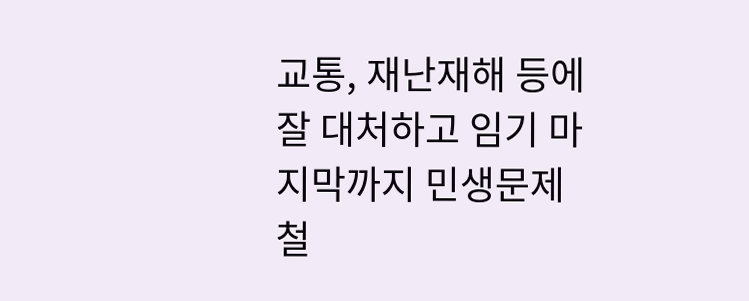교통, 재난재해 등에 잘 대처하고 임기 마지막까지 민생문제 철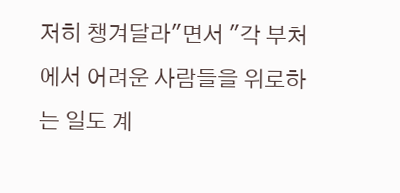저히 챙겨달라"면서 "각 부처에서 어려운 사람들을 위로하는 일도 계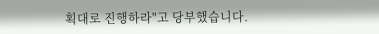획대로 진행하라"고 당부했습니다.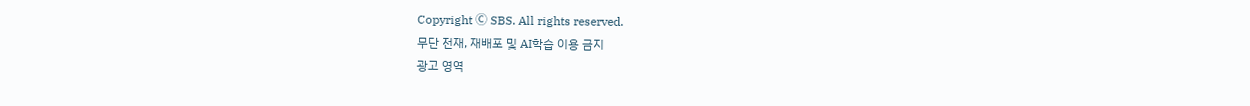Copyright Ⓒ SBS. All rights reserved.
무단 전재, 재배포 및 AI학습 이용 금지
광고 영역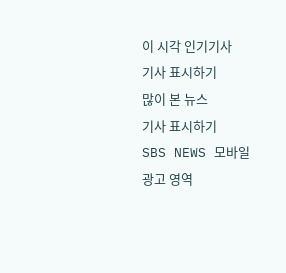이 시각 인기기사
기사 표시하기
많이 본 뉴스
기사 표시하기
SBS NEWS 모바일
광고 영역